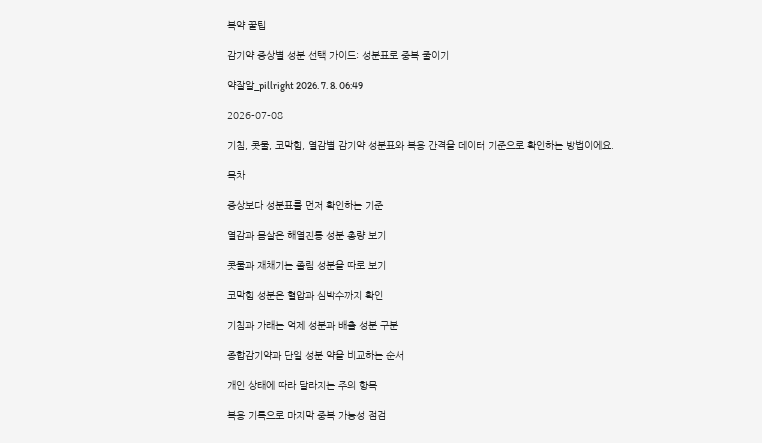복약 꿀팁

감기약 증상별 성분 선택 가이드: 성분표로 중복 줄이기

약잘알_pillright 2026. 7. 8. 06:49

2026-07-08

기침, 콧물, 코막힘, 열감별 감기약 성분표와 복용 간격을 데이터 기준으로 확인하는 방법이에요.

목차

증상보다 성분표를 먼저 확인하는 기준

열감과 몸살은 해열진통 성분 총량 보기

콧물과 재채기는 졸림 성분을 따로 보기

코막힘 성분은 혈압과 심박수까지 확인

기침과 가래는 억제 성분과 배출 성분 구분

종합감기약과 단일 성분 약을 비교하는 순서

개인 상태에 따라 달라지는 주의 항목

복용 기록으로 마지막 중복 가능성 점검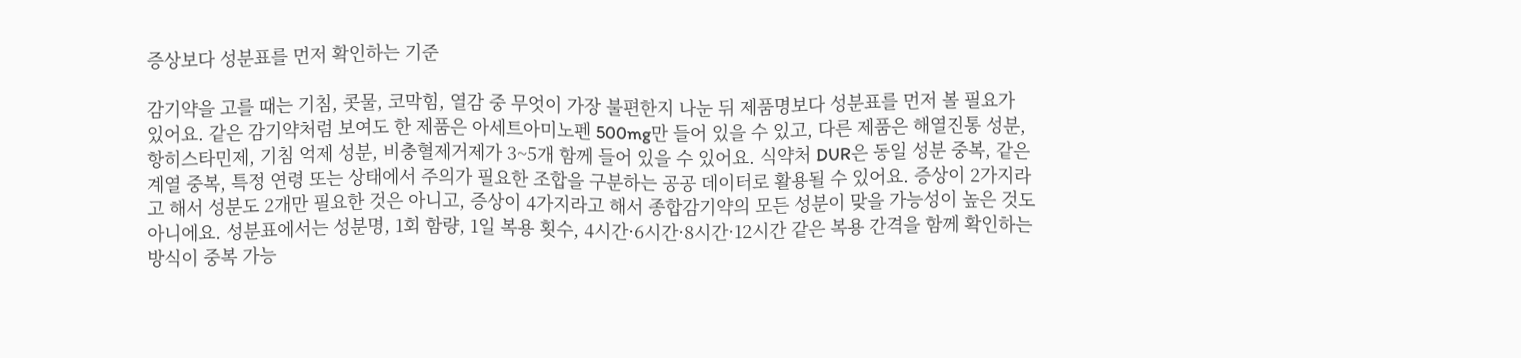증상보다 성분표를 먼저 확인하는 기준

감기약을 고를 때는 기침, 콧물, 코막힘, 열감 중 무엇이 가장 불편한지 나눈 뒤 제품명보다 성분표를 먼저 볼 필요가 있어요. 같은 감기약처럼 보여도 한 제품은 아세트아미노펜 500mg만 들어 있을 수 있고, 다른 제품은 해열진통 성분, 항히스타민제, 기침 억제 성분, 비충혈제거제가 3~5개 함께 들어 있을 수 있어요. 식약처 DUR은 동일 성분 중복, 같은 계열 중복, 특정 연령 또는 상태에서 주의가 필요한 조합을 구분하는 공공 데이터로 활용될 수 있어요. 증상이 2가지라고 해서 성분도 2개만 필요한 것은 아니고, 증상이 4가지라고 해서 종합감기약의 모든 성분이 맞을 가능성이 높은 것도 아니에요. 성분표에서는 성분명, 1회 함량, 1일 복용 횟수, 4시간·6시간·8시간·12시간 같은 복용 간격을 함께 확인하는 방식이 중복 가능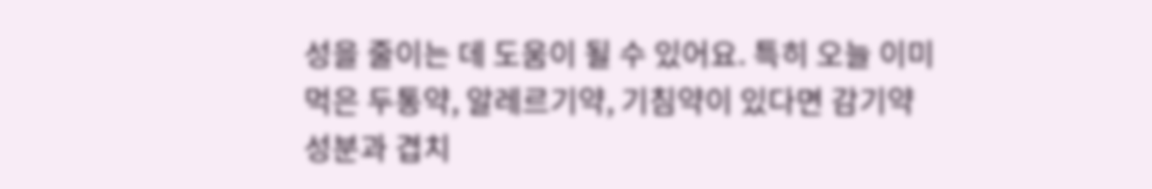성을 줄이는 데 도움이 될 수 있어요. 특히 오늘 이미 먹은 두통약, 알레르기약, 기침약이 있다면 감기약 성분과 겹치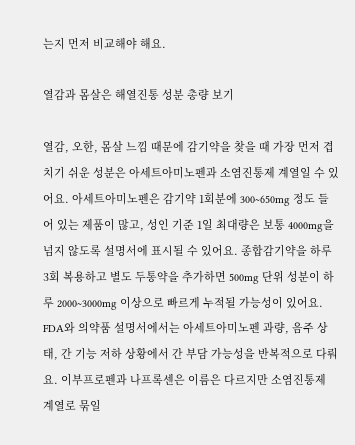는지 먼저 비교해야 해요.

열감과 몸살은 해열진통 성분 총량 보기

열감, 오한, 몸살 느낌 때문에 감기약을 찾을 때 가장 먼저 겹치기 쉬운 성분은 아세트아미노펜과 소염진통제 계열일 수 있어요. 아세트아미노펜은 감기약 1회분에 300~650mg 정도 들어 있는 제품이 많고, 성인 기준 1일 최대량은 보통 4000mg을 넘지 않도록 설명서에 표시될 수 있어요. 종합감기약을 하루 3회 복용하고 별도 두통약을 추가하면 500mg 단위 성분이 하루 2000~3000mg 이상으로 빠르게 누적될 가능성이 있어요. FDA와 의약품 설명서에서는 아세트아미노펜 과량, 음주 상태, 간 기능 저하 상황에서 간 부담 가능성을 반복적으로 다뤄요. 이부프로펜과 나프록센은 이름은 다르지만 소염진통제 계열로 묶일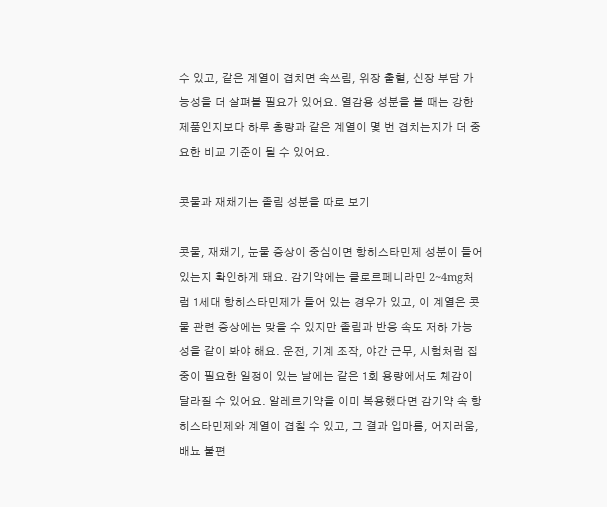수 있고, 같은 계열이 겹치면 속쓰림, 위장 출혈, 신장 부담 가능성을 더 살펴볼 필요가 있어요. 열감용 성분을 볼 때는 강한 제품인지보다 하루 총량과 같은 계열이 몇 번 겹치는지가 더 중요한 비교 기준이 될 수 있어요.

콧물과 재채기는 졸림 성분을 따로 보기

콧물, 재채기, 눈물 증상이 중심이면 항히스타민제 성분이 들어 있는지 확인하게 돼요. 감기약에는 클로르페니라민 2~4mg처럼 1세대 항히스타민제가 들어 있는 경우가 있고, 이 계열은 콧물 관련 증상에는 맞을 수 있지만 졸림과 반응 속도 저하 가능성을 같이 봐야 해요. 운전, 기계 조작, 야간 근무, 시험처럼 집중이 필요한 일정이 있는 날에는 같은 1회 용량에서도 체감이 달라질 수 있어요. 알레르기약을 이미 복용했다면 감기약 속 항히스타민제와 계열이 겹칠 수 있고, 그 결과 입마름, 어지러움, 배뇨 불편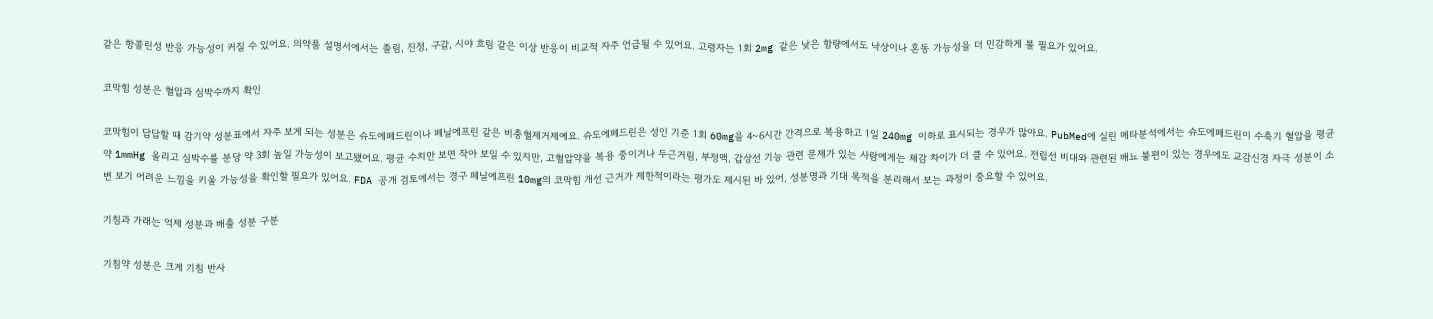같은 항콜린성 반응 가능성이 커질 수 있어요. 의약품 설명서에서는 졸림, 진정, 구갈, 시야 흐림 같은 이상 반응이 비교적 자주 언급될 수 있어요. 고령자는 1회 2mg 같은 낮은 함량에서도 낙상이나 혼동 가능성을 더 민감하게 볼 필요가 있어요.

코막힘 성분은 혈압과 심박수까지 확인

코막힘이 답답할 때 감기약 성분표에서 자주 보게 되는 성분은 슈도에페드린이나 페닐에프린 같은 비충혈제거제예요. 슈도에페드린은 성인 기준 1회 60mg을 4~6시간 간격으로 복용하고 1일 240mg 이하로 표시되는 경우가 많아요. PubMed에 실린 메타분석에서는 슈도에페드린이 수축기 혈압을 평균 약 1mmHg 올리고 심박수를 분당 약 3회 높일 가능성이 보고됐어요. 평균 수치만 보면 작아 보일 수 있지만, 고혈압약을 복용 중이거나 두근거림, 부정맥, 갑상선 기능 관련 문제가 있는 사람에게는 체감 차이가 더 클 수 있어요. 전립선 비대와 관련된 배뇨 불편이 있는 경우에도 교감신경 자극 성분이 소변 보기 어려운 느낌을 키울 가능성을 확인할 필요가 있어요. FDA 공개 검토에서는 경구 페닐에프린 10mg의 코막힘 개선 근거가 제한적이라는 평가도 제시된 바 있어, 성분명과 기대 목적을 분리해서 보는 과정이 중요할 수 있어요.

기침과 가래는 억제 성분과 배출 성분 구분

기침약 성분은 크게 기침 반사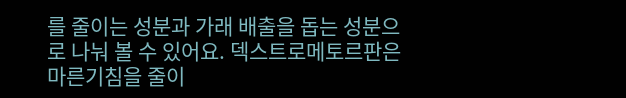를 줄이는 성분과 가래 배출을 돕는 성분으로 나눠 볼 수 있어요. 덱스트로메토르판은 마른기침을 줄이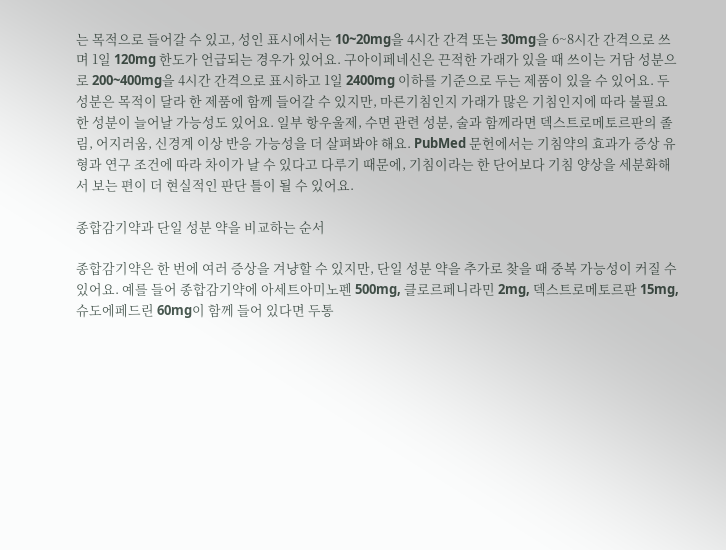는 목적으로 들어갈 수 있고, 성인 표시에서는 10~20mg을 4시간 간격 또는 30mg을 6~8시간 간격으로 쓰며 1일 120mg 한도가 언급되는 경우가 있어요. 구아이페네신은 끈적한 가래가 있을 때 쓰이는 거담 성분으로 200~400mg을 4시간 간격으로 표시하고 1일 2400mg 이하를 기준으로 두는 제품이 있을 수 있어요. 두 성분은 목적이 달라 한 제품에 함께 들어갈 수 있지만, 마른기침인지 가래가 많은 기침인지에 따라 불필요한 성분이 늘어날 가능성도 있어요. 일부 항우울제, 수면 관련 성분, 술과 함께라면 덱스트로메토르판의 졸림, 어지러움, 신경계 이상 반응 가능성을 더 살펴봐야 해요. PubMed 문헌에서는 기침약의 효과가 증상 유형과 연구 조건에 따라 차이가 날 수 있다고 다루기 때문에, 기침이라는 한 단어보다 기침 양상을 세분화해서 보는 편이 더 현실적인 판단 틀이 될 수 있어요.

종합감기약과 단일 성분 약을 비교하는 순서

종합감기약은 한 번에 여러 증상을 겨냥할 수 있지만, 단일 성분 약을 추가로 찾을 때 중복 가능성이 커질 수 있어요. 예를 들어 종합감기약에 아세트아미노펜 500mg, 클로르페니라민 2mg, 덱스트로메토르판 15mg, 슈도에페드린 60mg이 함께 들어 있다면 두통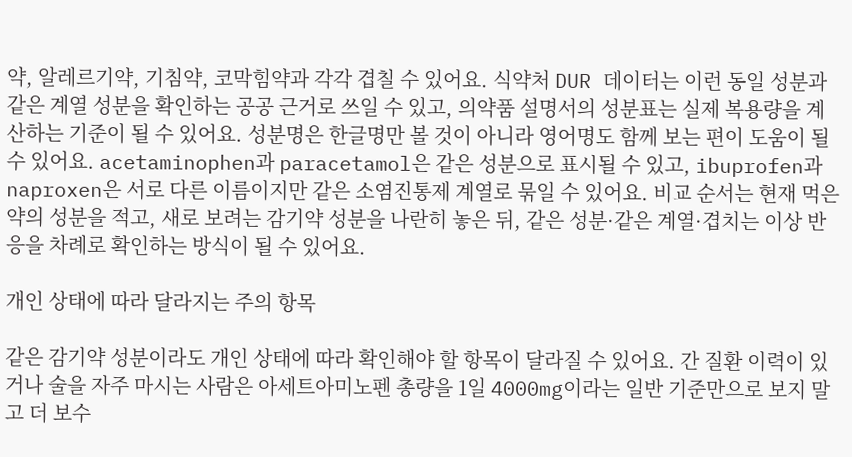약, 알레르기약, 기침약, 코막힘약과 각각 겹칠 수 있어요. 식약처 DUR 데이터는 이런 동일 성분과 같은 계열 성분을 확인하는 공공 근거로 쓰일 수 있고, 의약품 설명서의 성분표는 실제 복용량을 계산하는 기준이 될 수 있어요. 성분명은 한글명만 볼 것이 아니라 영어명도 함께 보는 편이 도움이 될 수 있어요. acetaminophen과 paracetamol은 같은 성분으로 표시될 수 있고, ibuprofen과 naproxen은 서로 다른 이름이지만 같은 소염진통제 계열로 묶일 수 있어요. 비교 순서는 현재 먹은 약의 성분을 적고, 새로 보려는 감기약 성분을 나란히 놓은 뒤, 같은 성분·같은 계열·겹치는 이상 반응을 차례로 확인하는 방식이 될 수 있어요.

개인 상태에 따라 달라지는 주의 항목

같은 감기약 성분이라도 개인 상태에 따라 확인해야 할 항목이 달라질 수 있어요. 간 질환 이력이 있거나 술을 자주 마시는 사람은 아세트아미노펜 총량을 1일 4000mg이라는 일반 기준만으로 보지 말고 더 보수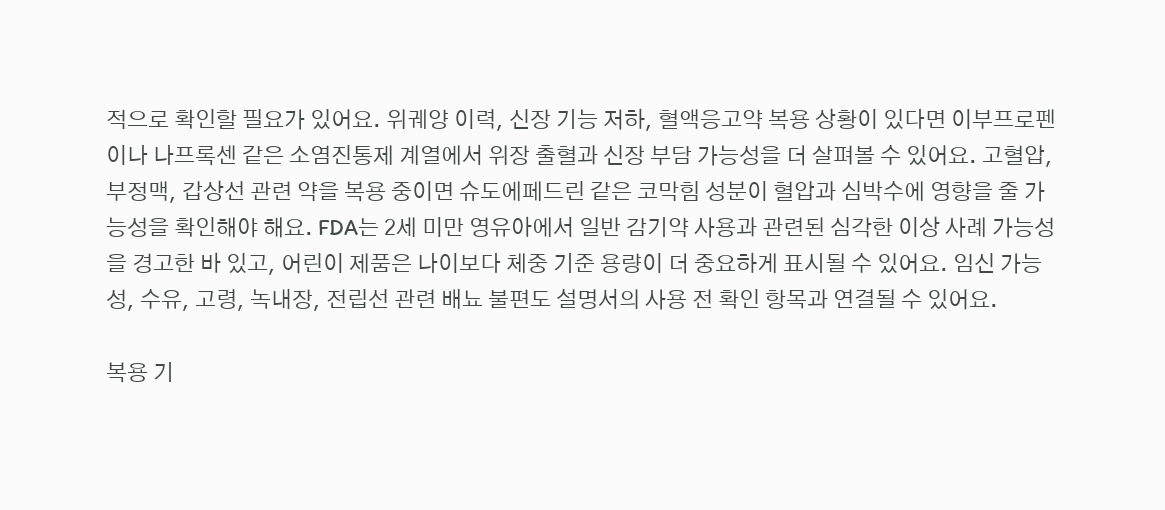적으로 확인할 필요가 있어요. 위궤양 이력, 신장 기능 저하, 혈액응고약 복용 상황이 있다면 이부프로펜이나 나프록센 같은 소염진통제 계열에서 위장 출혈과 신장 부담 가능성을 더 살펴볼 수 있어요. 고혈압, 부정맥, 갑상선 관련 약을 복용 중이면 슈도에페드린 같은 코막힘 성분이 혈압과 심박수에 영향을 줄 가능성을 확인해야 해요. FDA는 2세 미만 영유아에서 일반 감기약 사용과 관련된 심각한 이상 사례 가능성을 경고한 바 있고, 어린이 제품은 나이보다 체중 기준 용량이 더 중요하게 표시될 수 있어요. 임신 가능성, 수유, 고령, 녹내장, 전립선 관련 배뇨 불편도 설명서의 사용 전 확인 항목과 연결될 수 있어요.

복용 기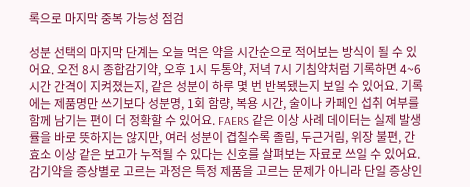록으로 마지막 중복 가능성 점검

성분 선택의 마지막 단계는 오늘 먹은 약을 시간순으로 적어보는 방식이 될 수 있어요. 오전 8시 종합감기약, 오후 1시 두통약, 저녁 7시 기침약처럼 기록하면 4~6시간 간격이 지켜졌는지, 같은 성분이 하루 몇 번 반복됐는지 보일 수 있어요. 기록에는 제품명만 쓰기보다 성분명, 1회 함량, 복용 시간, 술이나 카페인 섭취 여부를 함께 남기는 편이 더 정확할 수 있어요. FAERS 같은 이상 사례 데이터는 실제 발생률을 바로 뜻하지는 않지만, 여러 성분이 겹칠수록 졸림, 두근거림, 위장 불편, 간 효소 이상 같은 보고가 누적될 수 있다는 신호를 살펴보는 자료로 쓰일 수 있어요. 감기약을 증상별로 고르는 과정은 특정 제품을 고르는 문제가 아니라 단일 증상인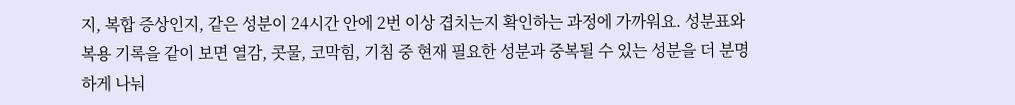지, 복합 증상인지, 같은 성분이 24시간 안에 2번 이상 겹치는지 확인하는 과정에 가까워요. 성분표와 복용 기록을 같이 보면 열감, 콧물, 코막힘, 기침 중 현재 필요한 성분과 중복될 수 있는 성분을 더 분명하게 나눠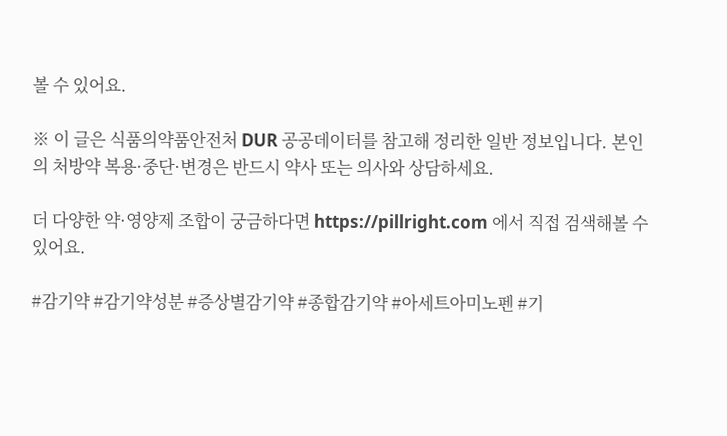볼 수 있어요.

※ 이 글은 식품의약품안전처 DUR 공공데이터를 참고해 정리한 일반 정보입니다. 본인의 처방약 복용·중단·변경은 반드시 약사 또는 의사와 상담하세요.

더 다양한 약·영양제 조합이 궁금하다면 https://pillright.com 에서 직접 검색해볼 수 있어요.

#감기약 #감기약성분 #증상별감기약 #종합감기약 #아세트아미노펜 #기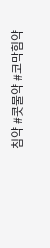침약 #콧물약 #코막힘약